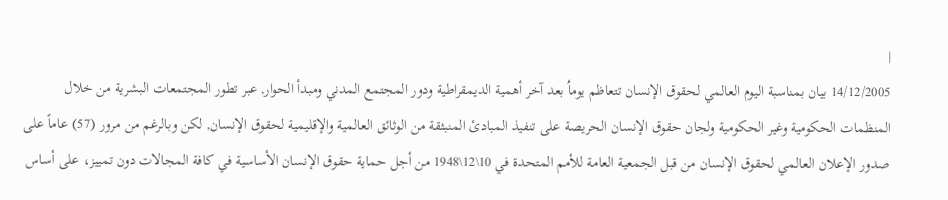|
14/12/2005 بيان بمناسبة اليوم العالمي لحقوق الإنسان تتعاظم يوماُ بعد آخر أهمية الديمقراطية ودور المجتمع المدني ومبدأ الحوار, عبر تطور المجتمعات البشرية من خلال المنظمات الحكومية وغير الحكومية ولجان حقوق الإنسان الحريصة على تنفيذ المبادئ المنبثقة من الوثائق العالمية والإقليمية لحقوق الإنسان, لكن وبالرغم من مرور (57) عاماً على صدور الإعلان العالمي لحقوق الإنسان من قبل الجمعية العامة للأمم المتحدة في 10\12\1948 من أجل حماية حقوق الإنسان الأساسية في كافة المجالات دون تمييز، على أساس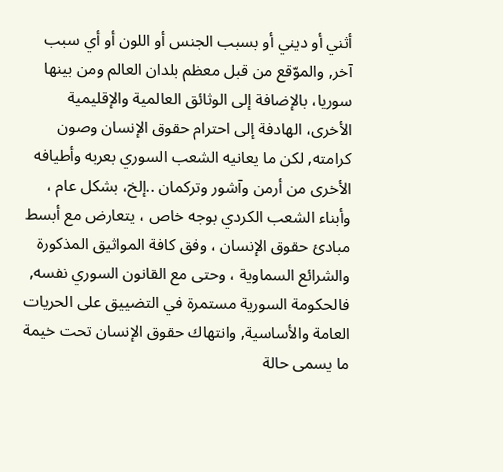أثني أو ديني أو بسبب الجنس أو اللون أو أي سبب آخر, والموّقع من قبل معظم بلدان العالم ومن بينها سوريا، بالإضافة إلى الوثائق العالمية والإقليمية الأخرى، الهادفة إلى احترام حقوق الإنسان وصون كرامته, لكن ما يعانيه الشعب السوري بعربه وأطيافه الأخرى من أرمن وآشور وتركمان ..إلخ، بشكل عام ، وأبناء الشعب الكردي بوجه خاص ، يتعارض مع أبسط مبادئ حقوق الإنسان ، وفق كافة المواثيق المذكورة والشرائع السماوية ، وحتى مع القانون السوري نفسه, فالحكومة السورية مستمرة في التضييق على الحريات العامة والأساسية, وانتهاك حقوق الإنسان تحت خيمة ما يسمى حالة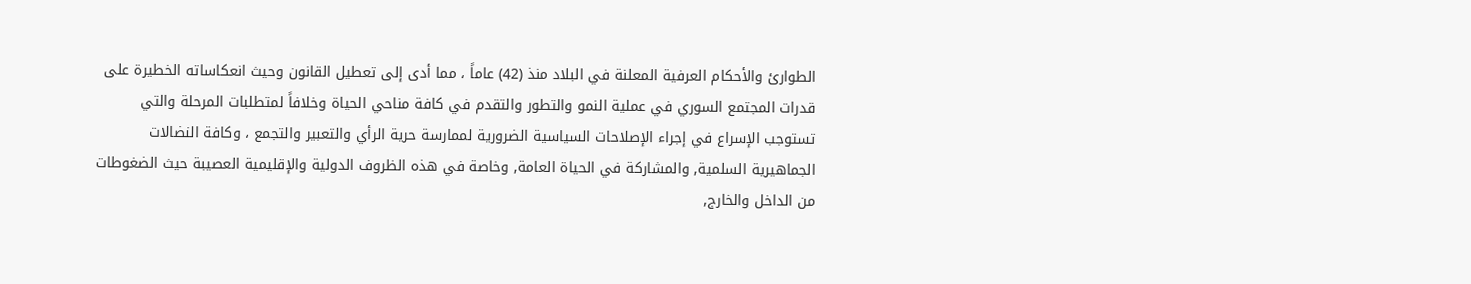الطوارئ والأحكام العرفية المعلنة في البلاد منذ (42) عاماً ، مما أدى إلى تعطيل القانون وحيث انعكاساته الخطيرة على قدرات المجتمع السوري في عملية النمو والتطور والتقدم في كافة مناحي الحياة وخلافاً لمتطلبات المرحلة والتي تستوجب الإسراع في إجراء الإصلاحات السياسية الضرورية لممارسة حرية الرأي والتعبير والتجمع ، وكافة النضالات الجماهيرية السلمية, والمشاركة في الحياة العامة, وخاصة في هذه الظروف الدولية والإقليمية العصيبة حيث الضغوطات من الداخل والخارج,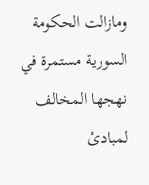ومازالت الحكومة السورية مستمرة في نهجها المخالف لمبادئ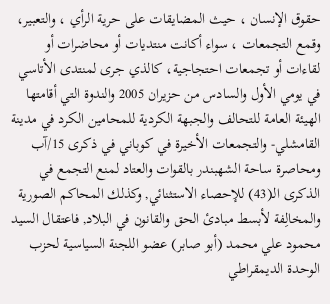حقوق الإنسان ، حيث المضايقات على حرية الرأي ، والتعبير، وقمع التجمعات ، سواء أكانت منتديات أو محاضرات أو لقاءات أو تجمعات احتجاجية، كالذي جرى لمنتدى الأتاسي في يومي الأول والسادس من حزيران 2005 والندوة التي أقامتها الهيئة العامة للتحالف والجبهة الكردية للمحامين الكرد في مدينة القامشلي- والتجمعات الأخيرة في كوباني في ذكرى 15/آب ومحاصرة ساحة الشهبندر بالقوات والعتاد لمنع التجمع في الذكرى الـ(43) للإحصاء الاستثنائي, وكذلك المحاكم الصورية والمخالِفة لأبسط مبادئ الحق والقانون في البلاد, فاعتقال السيد محمود علي محمد (أبو صابر) عضو اللجنة السياسية لحزب الوحدة الديمقراطي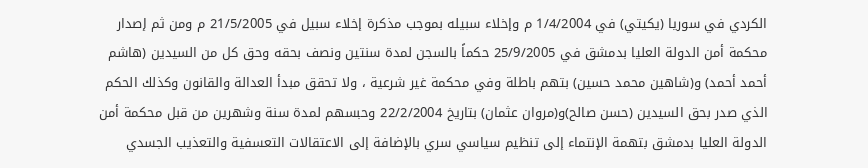الكردي في سوريا (يكيتي) في 1/4/2004 م وإخلاء سبيله بموجب مذكرة إخلاء سبيل في 21/5/2005 م ومن ثم إصدار محكمة أمن الدولة العليا بدمشق في 25/9/2005 حكماً بالسجن لمدة سنتين ونصف بحقه وحق كل من السيدين (هاشم أحمد أحمد) و(شاهين محمد حسين) بتهم باطلة وفي محكمة غير شرعية ، ولا تحقق مبدأ العدالة والقانون وكذلك الحكم الذي صدر بحق السيدين (حسن صالح)و(مروان عثمان) بتاريخ 22/2/2004 وحبسهم لمدة سنة وشهرين من قبل محكمة أمن الدولة العليا بدمشق بتهمة الإنتماء إلى تنظيم سياسي سري بالإضافة إلى الاعتقالات التعسفية والتعذيب الجسدي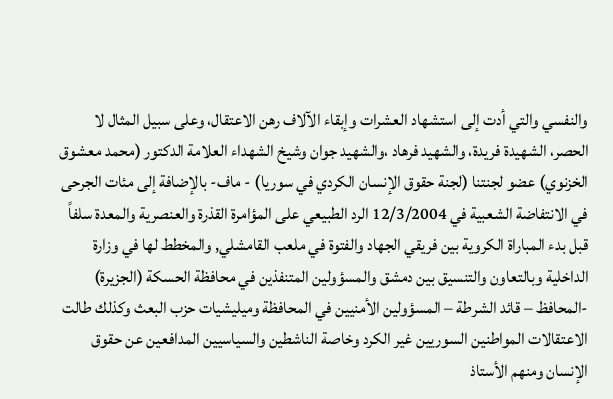والنفسي والتي أدت إلى استشهاد العشرات وإبقاء الآلاف رهن الاعتقال، وعلى سبيل المثال لا الحصر، الشهيدة فريدة، والشهيد فرهاد ،والشهيد جوان وشيخ الشهداء العلامة الدكتور (محمد معشوق الخزنوي) عضو لجنتنا (لجنة حقوق الإنسان الكردي في سوريا) - ماف- بالإضافة إلى مئات الجرحى في الانتفاضة الشعبية في 12/3/2004 الرد الطبيعي على المؤامرة القذرة والعنصرية والمعدة سلفاً قبل بدء المباراة الكروية بين فريقي الجهاد والفتوة في ملعب القامشلي, والمخطط لها في وزارة الداخلية وبالتعاون والتنسيق بين دمشق والمسؤولين المتنفذين في محافظة الحسكة (الجزيرة) -المحافظ – قائد الشرطة – المسؤولين الأمنيين في المحافظة وميليشيات حزب البعث وكذلك طالت الاعتقالات المواطنين السوريين غير الكرد وخاصة الناشطين والسياسيين المدافعين عن حقوق الإنسان ومنهم الأستاذ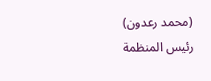(محمد رعدون) رئيس المنظمة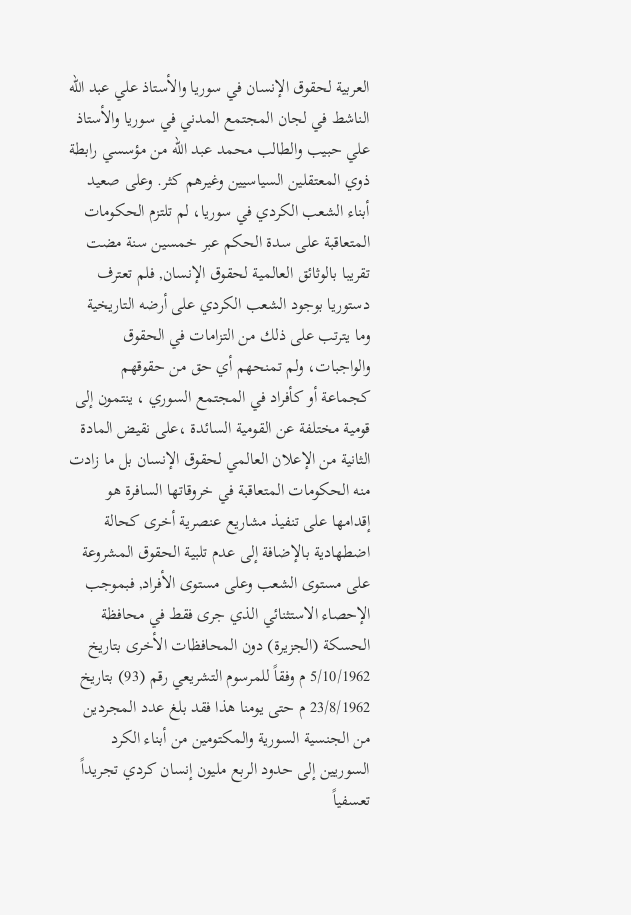العربية لحقوق الإنسان في سوريا والأستاذ علي عبد الله الناشط في لجان المجتمع المدني في سوريا والأستاذ علي حبيب والطالب محمد عبد الله من مؤسسي رابطة ذوي المعتقلين السياسيين وغيرهم كثر. وعلى صعيد أبناء الشعب الكردي في سوريا، لم تلتزم الحكومات المتعاقبة على سدة الحكم عبر خمسين سنة مضت تقريبا بالوثائق العالمية لحقوق الإنسان, فلم تعترف دستوريا بوجود الشعب الكردي على أرضه التاريخية وما يترتب على ذلك من التزامات في الحقوق والواجبات، ولم تمنحهم أي حق من حقوقهم كجماعة أو كأفراد في المجتمع السوري ، ينتمون إلى قومية مختلفة عن القومية السائدة ،على نقيض المادة الثانية من الإعلان العالمي لحقوق الإنسان بل ما زادت منه الحكومات المتعاقبة في خروقاتها السافرة هو إقدامها على تنفيذ مشاريع عنصرية أخرى كحالة اضطهادية بالإضافة إلى عدم تلبية الحقوق المشروعة على مستوى الشعب وعلى مستوى الأفراد, فبموجب الإحصاء الاستثنائي الذي جرى فقط في محافظة الحسكة (الجزيرة) دون المحافظات الأخرى بتاريخ 5/10/1962 م وفقاً للمرسوم التشريعي رقم (93) بتاريخ 23/8/1962 م حتى يومنا هذا فقد بلغ عدد المجردين من الجنسية السورية والمكتومين من أبناء الكرد السوريين إلى حدود الربع مليون إنسان كردي تجريداً تعسفياً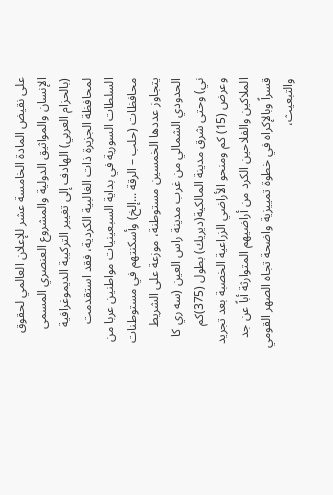على نقيض المادة الخامسة عشر للإعلان العالمي لحقوق الإنسان والمواثيق الدولية والمشروع العنصري المسمى (بالحزام العربي) الهادف إلى تغيير التركيبة الديموغرافية لمحافظة الجزيرة ذات الغالبية الكردية، فقد استقدمت السلطات السورية في بداية السبعينيات مواطنين عربا من محافظات (حلب – الرقة ...إلخ) وأسكنتهم في مستوطنات يتجاوز عددها الخمسين مستوطنة، موزعة على الشريط الحدودي الشمالي من غرب مدينة راس العين (سه ري كا ني) وحتى شرق مدينة المالكية(ديريك) بطول (375)كم وعرض (15) كم ومنحو الأراضي الزراعية الخصبة بعد تجريد الملاكين والفلاحين الكرد من أراضيهم المتوارثة أباً عن جد قسراً وبالإكراه في خطوة تمييزية واضحة تجاه الصهر القومي والتبعيث،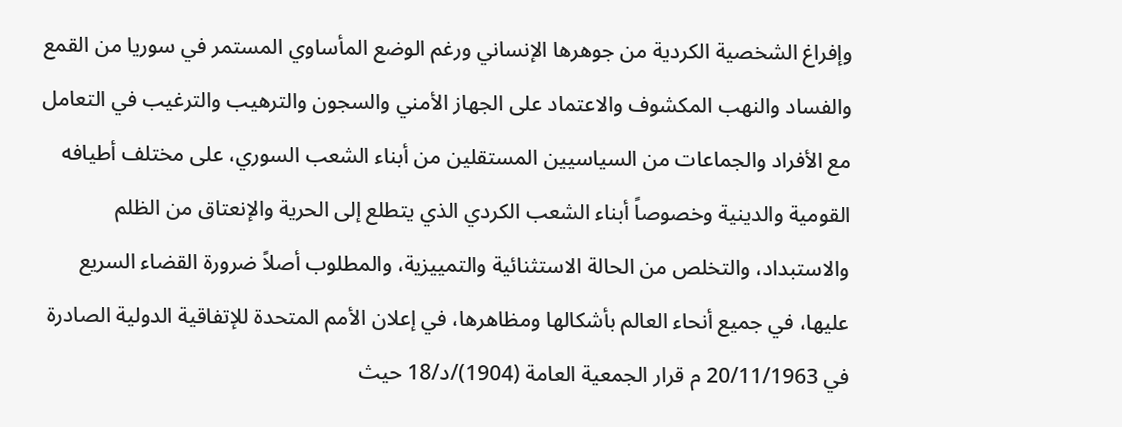وإفراغ الشخصية الكردية من جوهرها الإنساني ورغم الوضع المأساوي المستمر في سوريا من القمع والفساد والنهب المكشوف والاعتماد على الجهاز الأمني والسجون والترهيب والترغيب في التعامل مع الأفراد والجماعات من السياسيين المستقلين من أبناء الشعب السوري، على مختلف أطيافه القومية والدينية وخصوصاً أبناء الشعب الكردي الذي يتطلع إلى الحرية والإنعتاق من الظلم والاستبداد، والتخلص من الحالة الاستثنائية والتمييزية، والمطلوب أصلاً ضرورة القضاء السريع عليها، في جميع أنحاء العالم بأشكالها ومظاهرها، في إعلان الأمم المتحدة للإتفاقية الدولية الصادرة في 20/11/1963 م قرار الجمعية العامة (1904)/د/18 حيث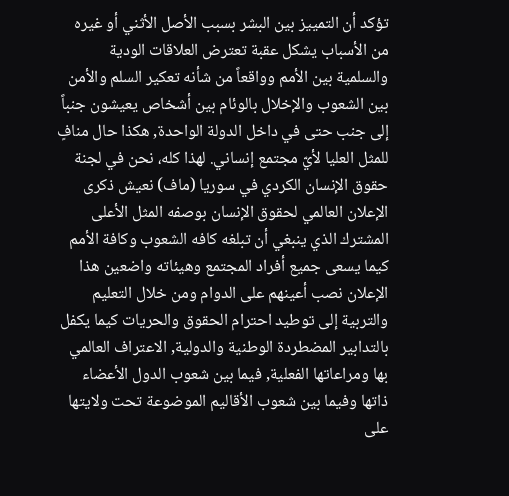تؤكد أن التمييز بين البشر بسبب الأصل الأثني أو غيره من الأسباب يشكل عقبة تعترض العلاقات الودية والسلمية بين الأمم وواقعاً من شأنه تعكير السلم والأمن بين الشعوب والإخلال بالوئام بين أشخاص يعيشون جنباً إلى جنب حتى في داخل الدولة الواحدة, هكذا حال منافٍ للمثل العليا لأيّ مجتمع إنساني. لهذا كله، نحن في لجنة حقوق الإنسان الكردي في سوريا (ماف) نعيش ذكرى الإعلان العالمي لحقوق الإنسان بوصفه المثل الأعلى المشترك الذي ينبغي أن تبلغه كافه الشعوب وكافة الأمم كيما يسعى جميع أفراد المجتمع وهيئاته واضعين هذا الإعلان نصب أعينهم على الدوام ومن خلال التعليم والتربية إلى توطيد احترام الحقوق والحريات كيما يكفل بالتدابير المضطردة الوطنية والدولية, الاعتراف العالمي بها ومراعاتها الفعلية, فيما بين شعوب الدول الأعضاء ذاتها وفيما بين شعوب الأقاليم الموضوعة تحت ولايتها على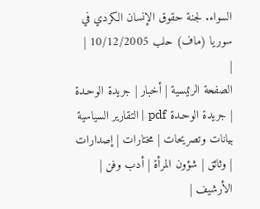السواء. لجنة حقوق الإنسان الكردي في سوريا (ماف) حلب 10/12/2005 |
|
الصفحة الرئيسية | أخبار | جريدة الوحـدة | جريدة الوحـدة pdf | التقارير السياسية بيانات وتصريحات | مختارات | إصدارات | وثائق | شؤون المرأة | أدب وفن | الأرشيف |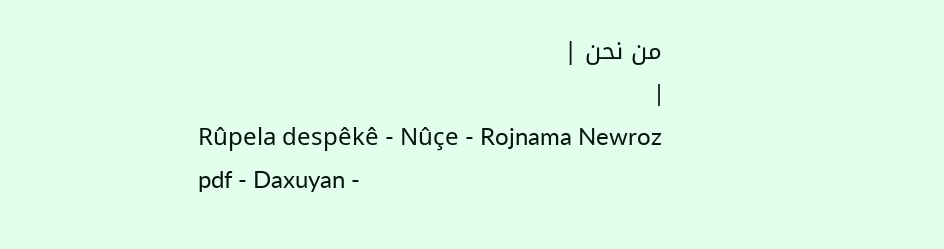من نحن |
|
Rûpela despêkê - Nûçe - Rojnama Newroz pdf - Daxuyan -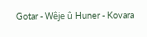Gotar - Wêje û Huner - Kovara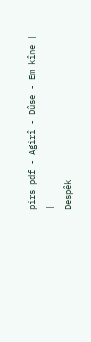pirs pdf - Agirî - Dûse - Em kîne |
|
Despêk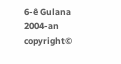6-ê Gulana 2004-an copyright©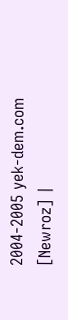2004-2005 yek-dem.com [Newroz] |